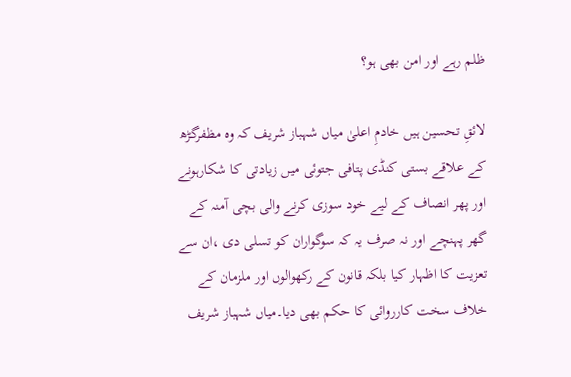ظلم رہے اور امن بھی ہو؟

لائقِ تحسین ہیں خادمِ اعلیٰ میاں شہباز شریف کہ وہ مظفرگڑھ کے علاقے بستی کنڈی پتافی جتوئی میں زیادتی کا شکارہونے اور پھر انصاف کے لیے خود سوزی کرنے والی بچی آمنہ کے گھر پہنچے اور نہ صرف یہ کہ سوگواران کو تسلی دی ،ان سے تعزیت کا اظہار کیا بلکہ قانون کے رکھوالوں اور ملزمان کے خلاف سخت کارروائی کا حکم بھی دیا۔میاں شہباز شریف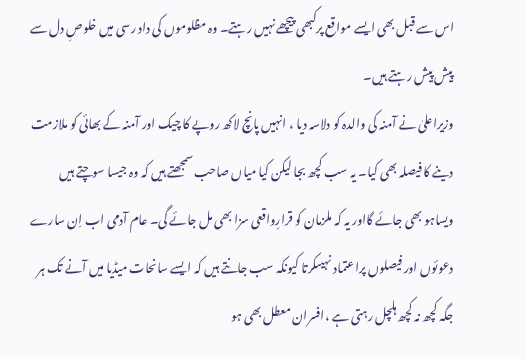اس سے قبل بھی ایسے مواقع پرکبھی پیچھے نہیں رہتے۔ وہ مظلوموں کی داد رسی میں خلوصِ دل سے پیش پیش رہتے ہیں۔
وزیراعلیٰ نے آمنہ کی والدہ کو دلاسہ دیا ، انہیں پانچ لاکھ روپے کا چیک اور آمنہ کے بھائی کو ملازمت دینے کا فیصلہ بھی کیا۔ یہ سب کچھ بجا لیکن کیا میاں صاحب سمجھتے ہیں کہ وہ جیسا سوچتے ہیں ویساہو بھی جائے گااور یہ کہ ملزمان کو قرارِواقعی سزا بھی مل جائے گی۔ عام آدمی اب اِن سارے دعوئوں اور فیصلوں پراعتماد نہیںکرتا کیونکہ سب جانتے ہیں کہ ایسے سانحات میڈیا میں آنے تک ہر جگہ کچھ نہ کچھ ہلچل رہتی ہے ،افسران معطل بھی ہو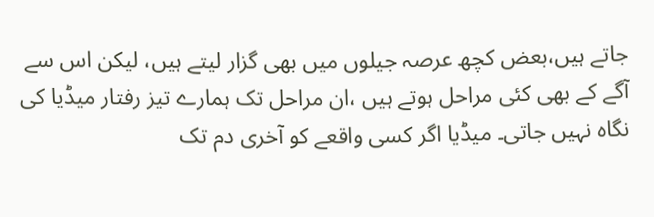جاتے ہیں،بعض کچھ عرصہ جیلوں میں بھی گزار لیتے ہیں، لیکن اس سے آگے کے بھی کئی مراحل ہوتے ہیں ،ان مراحل تک ہمارے تیز رفتار میڈیا کی نگاہ نہیں جاتی۔ میڈیا اگر کسی واقعے کو آخری دم تک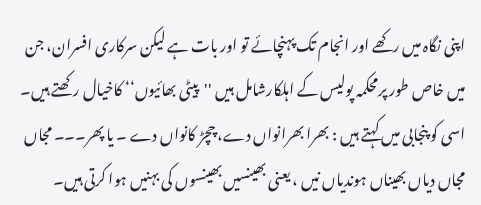اپنی نگاہ میں رکھے اور انجام تک پہنچائے تو اور بات ہے لیکن سرکاری افسران، جن میں خاص طور پرمحکمہ پولیس کے اہلکارشامل ہیں ''پیٹی بھائیوں‘‘ کاخیال رکھتے ہیں۔ اسی کو پنجابی میں کہتے ہیں : بھرا بھرانواں دے، چچڑ کانواں دے ۔ یا پھر۔۔۔ مجاں مجاں دیاں بھیناں ہوندیاں نیں ، یعنی بھینسیں بھینسوں کی بہنیں ہوا کرتی ہیں۔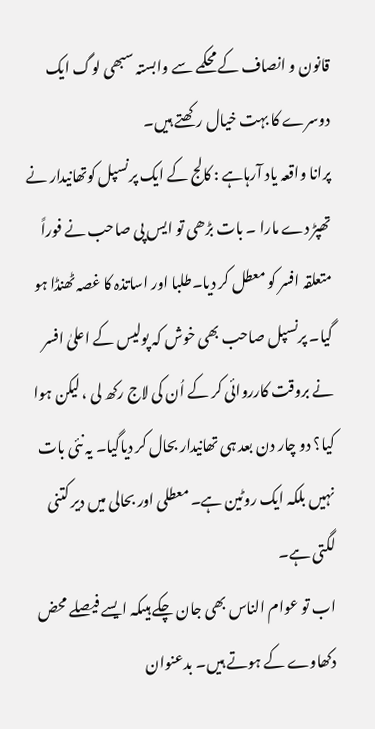قانون و انصاف کے محکمے سے وابستہ سبھی لوگ ایک دوسرے کا بہت خیال رکھتے ہیں۔
پرانا واقعہ یاد آرہاہے : کالج کے ایک پرنسپل کوتھانیدار نے تھپڑ دے مارا ۔ بات بڑھی تو ایس پی صاحب نے فوراً متعلقہ افسر کو معطل کر دیا۔طلبا اور اساتذہ کا غصہ ٹھنڈا ہو گیا۔ پرنسپل صاحب بھی خوش کہ پولیس کے اعلیٰ افسر نے بروقت کارروائی کر کے اُن کی لاج رکھ لی ، لیکن ہوا کیا؟ دو چار دن بعد ہی تھانیدار بحال کر دیاگیا۔ یہ نئی بات نہیں بلکہ ایک روٹین ہے۔ معطلی اور بحالی میں دیر کتنی لگتی ہے۔
اب تو عوام الناس بھی جان چکے ہیںکہ ایسے فیصلے محض دکھاوے کے ہوتے ہیں۔ بدعنوان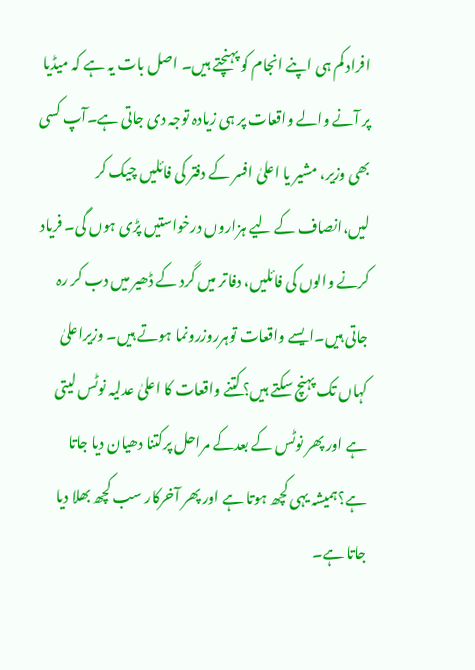افراد کم ہی اپنے انجام کو پہنچتے ہیں۔ اصل بات یہ ہے کہ میڈیا پر آنے والے واقعات پر ہی زیادہ توجہ دی جاتی ہے۔آپ کسی بھی وزیر، مشیر یا اعلیٰ افسر کے دفتر کی فائلیں چیک کر لیں،انصاف کے لیے ہزاروں درخواستیں پڑی ہوں گی۔ فریاد کرنے والوں کی فائلیں، دفاتر میں گرد کے ڈھیر میں دب کر رہ جاتی ہیں۔ایسے واقعات توہرروزرونما ہوتے ہیں۔ وزیراعلیٰ کہاں تک پہنچ سکتے ہیں؟کتنے واقعات کا اعلیٰ عدلیہ نوٹس لیتی ہے اور پھر نوٹس کے بعدکے مراحل پرکتنا دھیان دیا جاتا ہے؟ہمیشہ یہی کچھ ہوتا ہے اور پھر آخرکار سب کچھ بھلا دیا جاتا ہے۔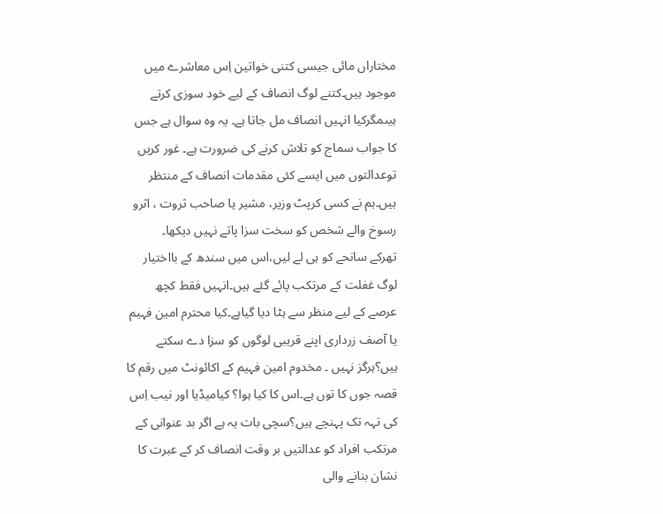مختاراں مائی جیسی کتنی خواتین اِس معاشرے میں موجود ہیں۔کتنے لوگ انصاف کے لیے خود سوزی کرتے ہیںمگرکیا انہیں انصاف مل جاتا ہے۔ یہ وہ سوال ہے جس کا جواب سماج کو تلاش کرنے کی ضرورت ہے۔ غور کریں توعدالتوں میں ایسے کئی مقدمات انصاف کے منتظر ہیں۔ہم نے کسی کرپٹ وزیر، مشیر یا صاحب ثروت ، اثرو رسوخ والے شخص کو سخت سزا پاتے نہیں دیکھا۔
تھرکے سانحے کو ہی لے لیں،اس میں سندھ کے بااختیار لوگ غفلت کے مرتکب پائے گئے ہیں۔انہیں فقط کچھ عرصے کے لیے منظر سے ہٹا دیا گیاہے۔کیا محترم امین فہیم یا آصف زرداری اپنے قریبی لوگوں کو سزا دے سکتے ہیں؟ہرگز نہیں ۔ مخدوم امین فہیم کے اکائونٹ میں رقم کا قصہ جوں کا توں ہے۔اس کا کیا ہوا؟ کیامیڈیا اور نیب اِس کی تہہ تک پہنچے ہیں؟سچی بات یہ ہے اگر بد عنوانی کے مرتکب افراد کو عدالتیں بر وقت انصاف کر کے عبرت کا نشان بنانے والی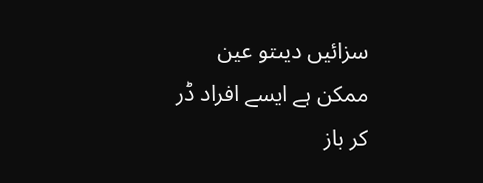سزائیں دیںتو عین ممکن ہے ایسے افراد ڈر کر باز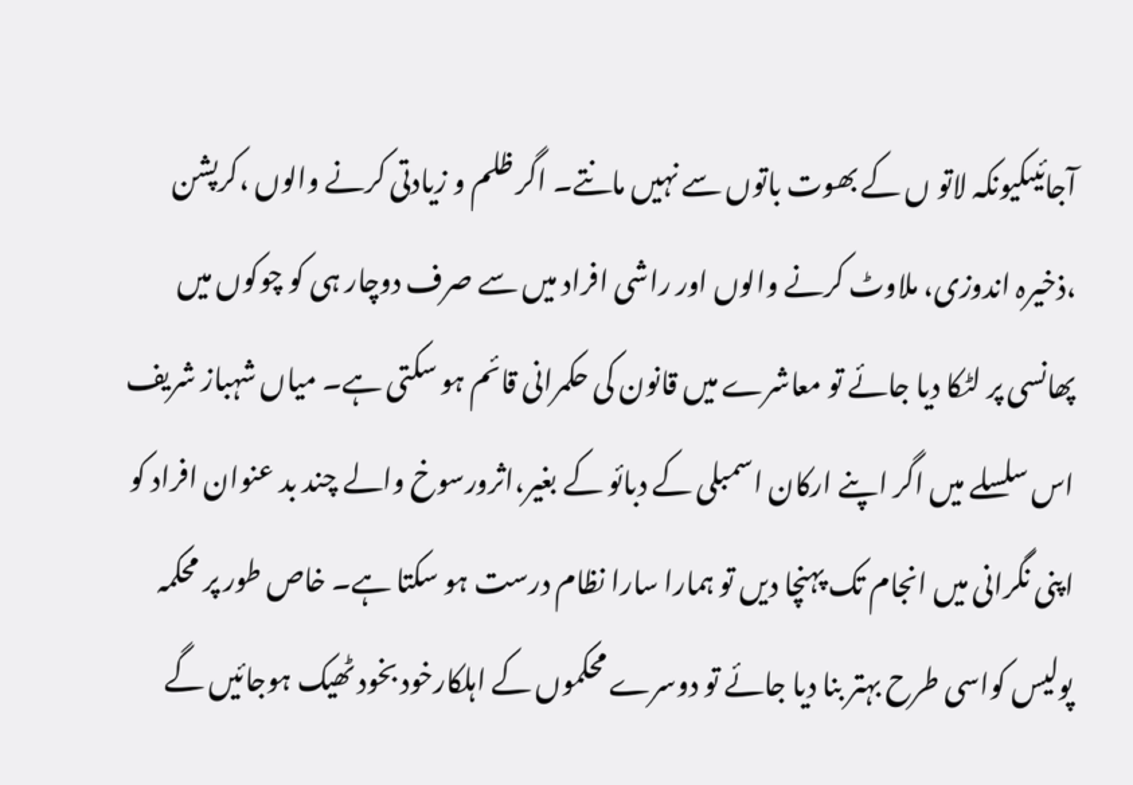آجائیںکیونکہ لاتو ں کے بھوت باتوں سے نہیں مانتے۔ اگر ظلم و زیادتی کرنے والوں ،کرپشن ،ذخیرہ اندوزی، ملاوٹ کرنے والوں اور راشی افراد میں سے صرف دوچار ہی کو چوکوں میں پھانسی پر لٹکا دیا جائے تو معاشرے میں قانون کی حکمرانی قائم ہو سکتی ہے۔ میاں شہباز شریف اس سلسلے میں اگر اپنے ارکان اسمبلی کے دبائو کے بغیر،اثرورسوخ والے چند بد عنوان افراد کو اپنی نگرانی میں انجام تک پہنچا دیں تو ہمارا سارا نظام درست ہو سکتا ہے۔ خاص طور پر محکمہ پولیس کواسی طرح بہتر بنا دیا جائے تو دوسرے محکموں کے اہلکارخود بخود ٹھیک ہوجائیں گے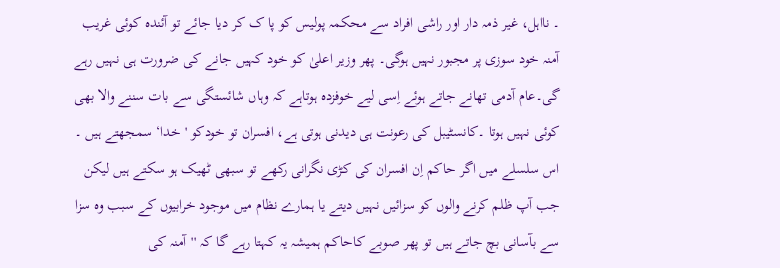۔ نااہل، غیر ذمہ دار اور راشی افراد سے محکمہ پولیس کو پا ک کر دیا جائے تو آئندہ کوئی غریب آمنہ خود سوزی پر مجبور نہیں ہوگی۔ پھر وزیر اعلیٰ کو خود کہیں جانے کی ضرورت ہی نہیں رہے گی۔عام آدمی تھانے جاتے ہوئے اِسی لیے خوفزدہ ہوتاہے کہ وہاں شائستگی سے بات سننے والا بھی کوئی نہیں ہوتا ۔کانسٹیبل کی رعونت ہی دیدنی ہوتی ہے، افسران تو خودکو 'خدا‘ سمجھتے ہیں ۔ اس سلسلے میں اگر حاکم اِن افسران کی کڑی نگرانی رکھے تو سبھی ٹھیک ہو سکتے ہیں لیکن جب آپ ظلم کرنے والوں کو سزائیں نہیں دیتے یا ہمارے نظام میں موجود خرابیوں کے سبب وہ سزا سے بآسانی بچ جاتے ہیں تو پھر صوبے کاحاکم ہمیشہ یہ کہتا رہے گا کہ ''آمنہ کی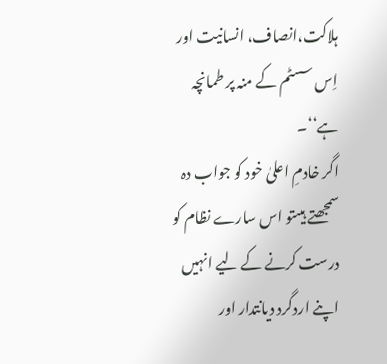ہلاکت،انصاف، انسانیت اور اِس سسٹم کے منہ پر طمانچہ ہے‘‘۔
اگر خادمِ اعلیٰ خود کو جواب دہ سمجھتے ہیںتو اس سارے نظام کو درست کرنے کے لیے انہیں اپنے اردگرد دیانتدار اور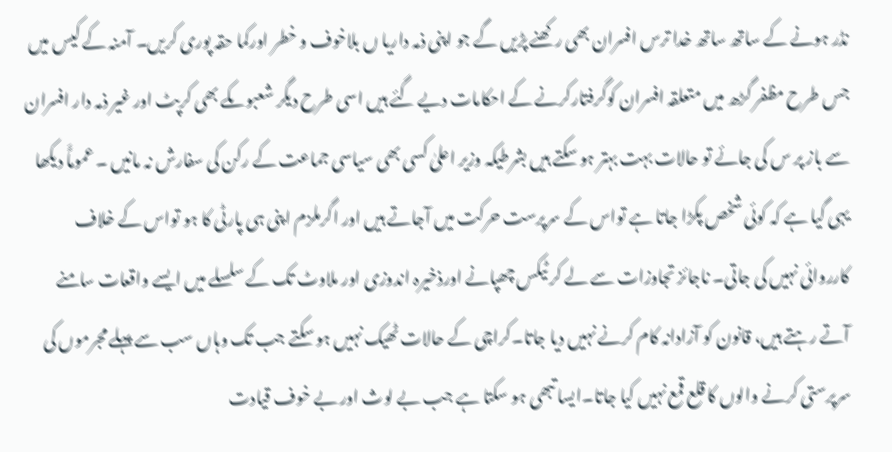نڈر ہونے کے ساتھ ساتھ خدا ترس افسران بھی رکھنے پڑیں گے جو اپنی ذمہ داریا ں بلاخوف و خطر اورکما حقہ پوری کریں۔ آمنہ کے کیس میں جس طرح مظفر گڑھ میں متعلقہ افسران کوگرفتارکرنے کے احکامات دیے گئے ہیں اسی طرح دیگر شعبوںکے بھی کرپٹ اور غیر ذمہ دار افسران سے باز پر س کی جائے تو حالات بہت بہتر ہو سکتے ہیں بشرطیکہ وزیر اعلیٰ کسی بھی سیاسی جماعت کے رکن کی سفارش نہ مانیں ۔ عموماًَ دیکھا یہی گیا ہے کہ کوئی شخص پکڑا جاتا ہے تواس کے سرپرست حرکت میں آجاتے ہیں اور اگرملزم اپنی ہی پارٹی کا ہو تواس کے خلاف کارروائی نہیں کی جاتی۔ ناجائز تجاوزات سے لے کر ٹیکس چھپانے اورذخیرہ اندوزی اور ملاوٹ تک کے سلسلے میں ایسے واقعات سامنے آتے رہتے ہیں، قانون کو آزادانہ کام کرنے نہیں دیا جاتا۔کراچی کے حالات ٹھیک نہیں ہو سکتے جب تک وہاں سب سے پہلے مجرموں کی سرپرستی کرنے والوں کا قلع قمع نہیں کیا جاتا۔ایسا تبھی ہو سکتا ہے جب بے لوث اور بے خوف قیادت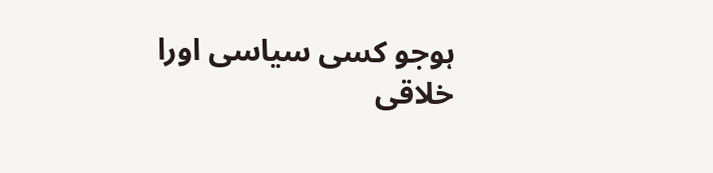ہوجو کسی سیاسی اورا خلاقی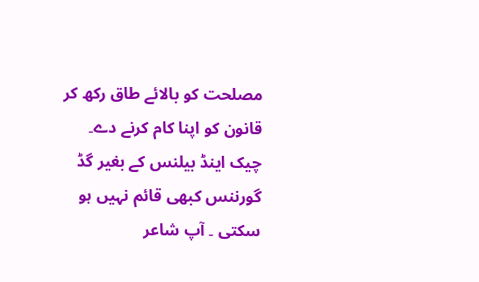مصلحت کو بالائے طاق رکھ کر قانون کو اپنا کام کرنے دے۔ چیک اینڈ بیلنس کے بغیر گڈ گورننس کبھی قائم نہیں ہو سکتی ۔ آپ شاعر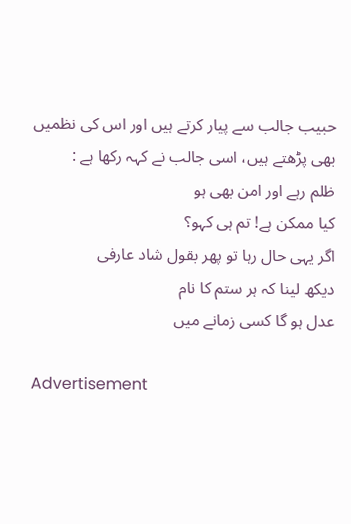حبیب جالب سے پیار کرتے ہیں اور اس کی نظمیں بھی پڑھتے ہیں، اسی جالب نے کہہ رکھا ہے :
ظلم رہے اور امن بھی ہو
کیا ممکن ہے! تم ہی کہو؟
اگر یہی حال رہا تو پھر بقول شاد عارفی
دیکھ لینا کہ ہر ستم کا نام
عدل ہو گا کسی زمانے میں

Advertisement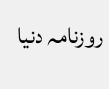روزنامہ دنیا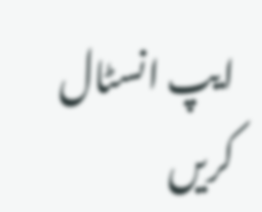ایپ انسٹال کریں